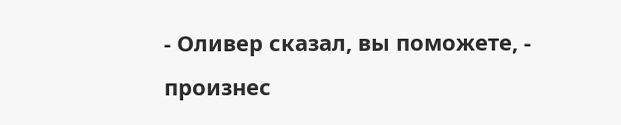- Оливер сказал, вы поможете, - произнес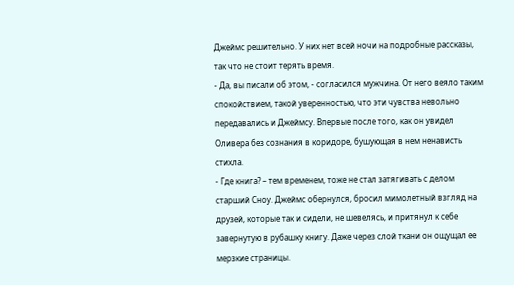Джеймс решительно. У них нет всей ночи на подробные рассказы, так что не стоит терять время.
- Да, вы писали об этом, - согласился мужчина. От него веяло таким спокойствием, такой уверенностью, что эти чувства невольно передавались и Джеймсу. Впервые после того, как он увидел Оливера без сознания в коридоре, бушующая в нем ненависть стихла.
- Где книга? – тем временем, тоже не стал затягивать с делом старший Сноу. Джеймс обернулся, бросил мимолетный взгляд на друзей, которые так и сидели, не шевелясь, и притянул к себе завернутую в рубашку книгу. Даже через слой ткани он ощущал ее мерзкие страницы.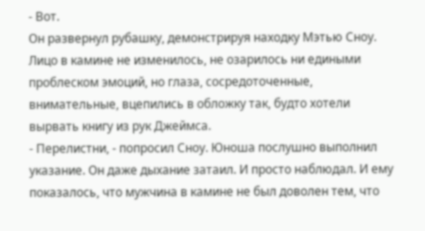- Вот.
Он развернул рубашку, демонстрируя находку Мэтью Сноу. Лицо в камине не изменилось, не озарилось ни едиными проблеском эмоций, но глаза, сосредоточенные, внимательные, вцепились в обложку так, будто хотели вырвать книгу из рук Джеймса.
- Перелистни, - попросил Сноу. Юноша послушно выполнил указание. Он даже дыхание затаил. И просто наблюдал. И ему показалось, что мужчина в камине не был доволен тем, что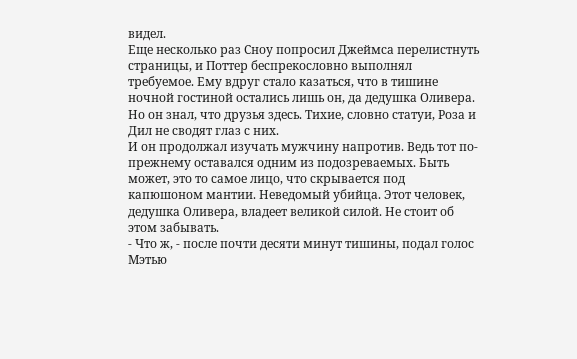видел.
Еще несколько раз Сноу попросил Джеймса перелистнуть страницы, и Поттер беспрекословно выполнял требуемое. Ему вдруг стало казаться, что в тишине ночной гостиной остались лишь он, да дедушка Оливера. Но он знал, что друзья здесь. Тихие, словно статуи, Роза и Дил не сводят глаз с них.
И он продолжал изучать мужчину напротив. Ведь тот по-прежнему оставался одним из подозреваемых. Быть может, это то самое лицо, что скрывается под капюшоном мантии. Неведомый убийца. Этот человек, дедушка Оливера, владеет великой силой. Не стоит об этом забывать.
- Что ж, - после почти десяти минут тишины, подал голос Мэтью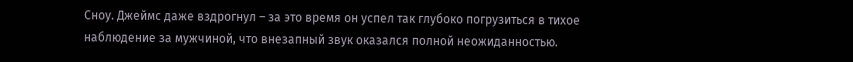Сноу. Джеймс даже вздрогнул – за это время он успел так глубоко погрузиться в тихое наблюдение за мужчиной, что внезапный звук оказался полной неожиданностью.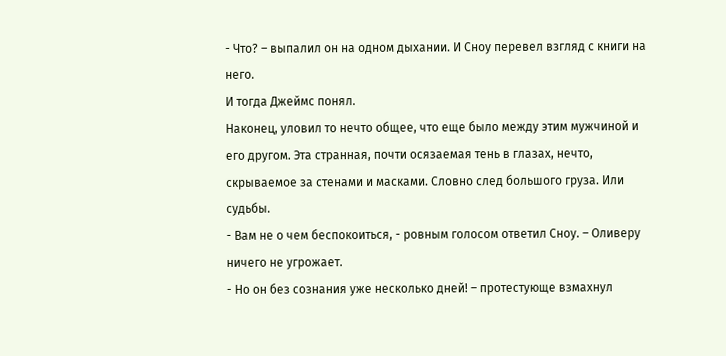- Что? – выпалил он на одном дыхании. И Сноу перевел взгляд с книги на него.
И тогда Джеймс понял.
Наконец, уловил то нечто общее, что еще было между этим мужчиной и его другом. Эта странная, почти осязаемая тень в глазах, нечто, скрываемое за стенами и масками. Словно след большого груза. Или судьбы.
- Вам не о чем беспокоиться, - ровным голосом ответил Сноу. – Оливеру ничего не угрожает.
- Но он без сознания уже несколько дней! – протестующе взмахнул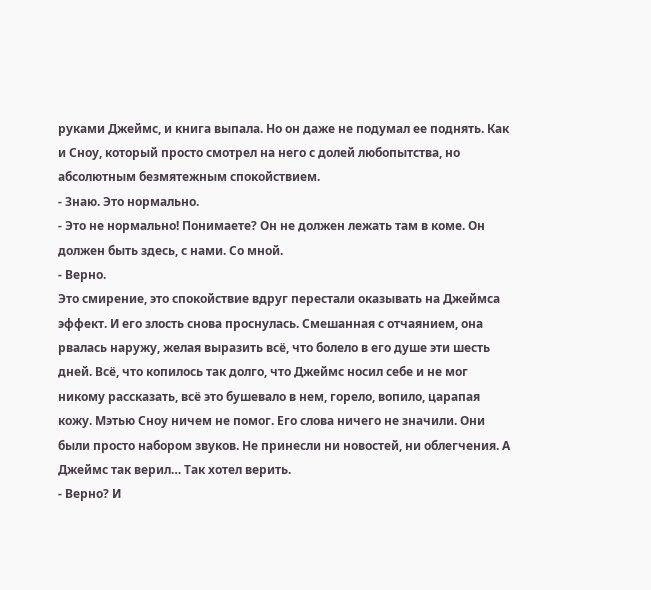руками Джеймс, и книга выпала. Но он даже не подумал ее поднять. Как и Сноу, который просто смотрел на него с долей любопытства, но абсолютным безмятежным спокойствием.
- Знаю. Это нормально.
- Это не нормально! Понимаете? Он не должен лежать там в коме. Он должен быть здесь, с нами. Со мной.
- Верно.
Это смирение, это спокойствие вдруг перестали оказывать на Джеймса эффект. И его злость снова проснулась. Смешанная с отчаянием, она рвалась наружу, желая выразить всё, что болело в его душе эти шесть дней. Всё, что копилось так долго, что Джеймс носил себе и не мог никому рассказать, всё это бушевало в нем, горело, вопило, царапая кожу. Мэтью Сноу ничем не помог. Его слова ничего не значили. Они были просто набором звуков. Не принесли ни новостей, ни облегчения. А Джеймс так верил… Так хотел верить.
- Верно? И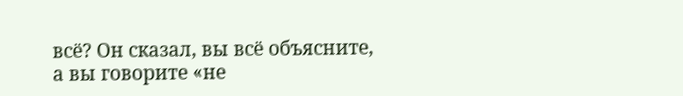всё? Он сказал, вы всё объясните, а вы говорите «не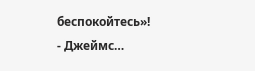беспокойтесь»!
- Джеймс…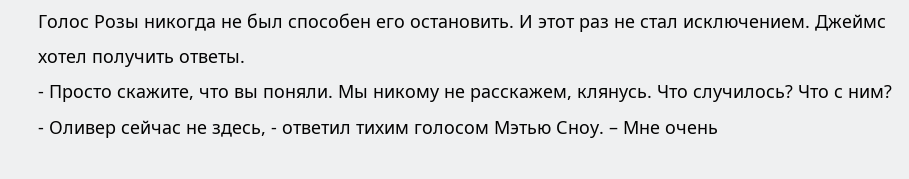Голос Розы никогда не был способен его остановить. И этот раз не стал исключением. Джеймс хотел получить ответы.
- Просто скажите, что вы поняли. Мы никому не расскажем, клянусь. Что случилось? Что с ним?
- Оливер сейчас не здесь, - ответил тихим голосом Мэтью Сноу. – Мне очень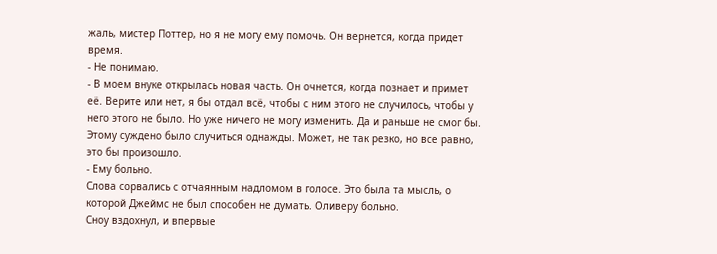жаль, мистер Поттер, но я не могу ему помочь. Он вернется, когда придет время.
- Не понимаю.
- В моем внуке открылась новая часть. Он очнется, когда познает и примет её. Верите или нет, я бы отдал всё, чтобы с ним этого не случилось, чтобы у него этого не было. Но уже ничего не могу изменить. Да и раньше не смог бы. Этому суждено было случиться однажды. Может, не так резко, но все равно, это бы произошло.
- Ему больно.
Слова сорвались с отчаянным надломом в голосе. Это была та мысль, о которой Джеймс не был способен не думать. Оливеру больно.
Сноу вздохнул, и впервые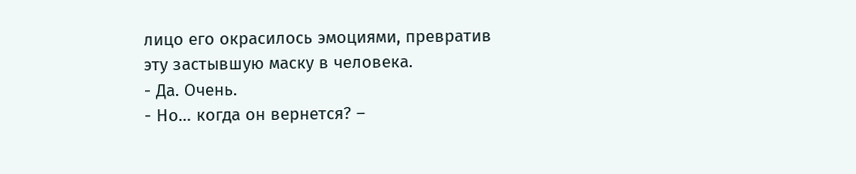лицо его окрасилось эмоциями, превратив эту застывшую маску в человека.
- Да. Очень.
- Но… когда он вернется? –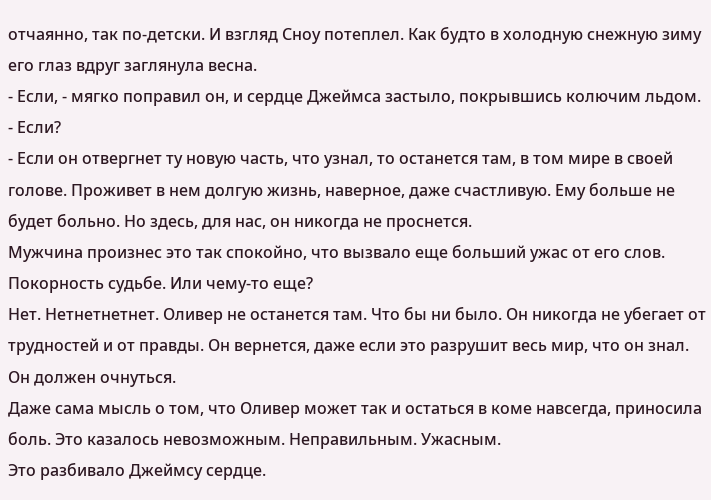отчаянно, так по-детски. И взгляд Сноу потеплел. Как будто в холодную снежную зиму его глаз вдруг заглянула весна.
- Если, - мягко поправил он, и сердце Джеймса застыло, покрывшись колючим льдом.
- Если?
- Если он отвергнет ту новую часть, что узнал, то останется там, в том мире в своей голове. Проживет в нем долгую жизнь, наверное, даже счастливую. Ему больше не будет больно. Но здесь, для нас, он никогда не проснется.
Мужчина произнес это так спокойно, что вызвало еще больший ужас от его слов.
Покорность судьбе. Или чему-то еще?
Нет. Нетнетнетнет. Оливер не останется там. Что бы ни было. Он никогда не убегает от трудностей и от правды. Он вернется, даже если это разрушит весь мир, что он знал. Он должен очнуться.
Даже сама мысль о том, что Оливер может так и остаться в коме навсегда, приносила боль. Это казалось невозможным. Неправильным. Ужасным.
Это разбивало Джеймсу сердце.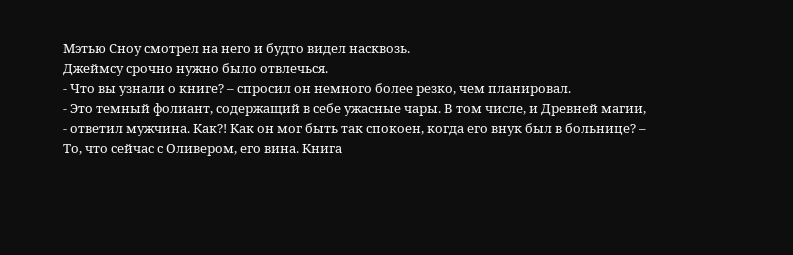Мэтью Сноу смотрел на него и будто видел насквозь.
Джеймсу срочно нужно было отвлечься.
- Что вы узнали о книге? – спросил он немного более резко, чем планировал.
- Это темный фолиант, содержащий в себе ужасные чары. В том числе, и Древней магии, - ответил мужчина. Как?! Как он мог быть так спокоен, когда его внук был в больнице? – То, что сейчас с Оливером, его вина. Книга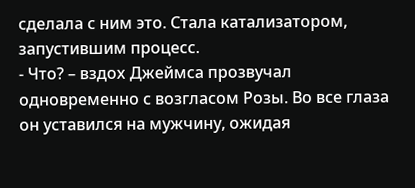сделала с ним это. Стала катализатором, запустившим процесс.
- Что? – вздох Джеймса прозвучал одновременно с возгласом Розы. Во все глаза он уставился на мужчину, ожидая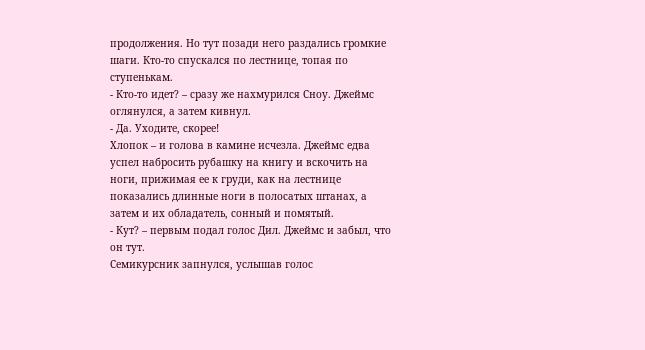продолжения. Но тут позади него раздались громкие шаги. Кто-то спускался по лестнице, топая по ступенькам.
- Кто-то идет? – сразу же нахмурился Сноу. Джеймс оглянулся, а затем кивнул.
- Да. Уходите, скорее!
Хлопок – и голова в камине исчезла. Джеймс едва успел набросить рубашку на книгу и вскочить на ноги, прижимая ее к груди, как на лестнице показались длинные ноги в полосатых штанах, а затем и их обладатель, сонный и помятый.
- Кут? – первым подал голос Дил. Джеймс и забыл, что он тут.
Семикурсник запнулся, услышав голос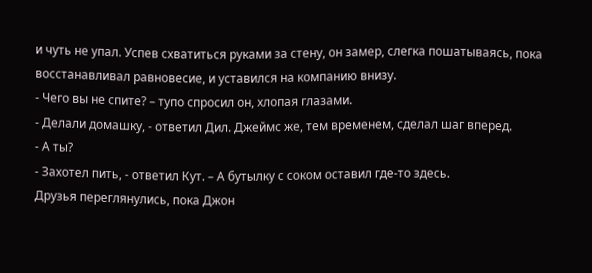и чуть не упал. Успев схватиться руками за стену, он замер, слегка пошатываясь, пока восстанавливал равновесие, и уставился на компанию внизу.
- Чего вы не спите? – тупо спросил он, хлопая глазами.
- Делали домашку, - ответил Дил. Джеймс же, тем временем, сделал шаг вперед.
- А ты?
- Захотел пить, - ответил Кут. – А бутылку с соком оставил где-то здесь.
Друзья переглянулись, пока Джон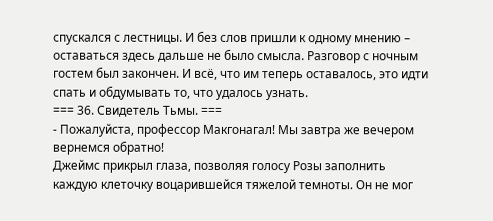спускался с лестницы. И без слов пришли к одному мнению – оставаться здесь дальше не было смысла. Разговор с ночным гостем был закончен. И всё, что им теперь оставалось, это идти спать и обдумывать то, что удалось узнать.
=== 36. Свидетель Тьмы. ===
- Пожалуйста, профессор Макгонагал! Мы завтра же вечером вернемся обратно!
Джеймс прикрыл глаза, позволяя голосу Розы заполнить каждую клеточку воцарившейся тяжелой темноты. Он не мог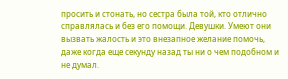просить и стонать, но сестра была той, кто отлично справлялась и без его помощи. Девушки. Умеют они вызвать жалость и это внезапное желание помочь, даже когда еще секунду назад ты ни о чем подобном и не думал.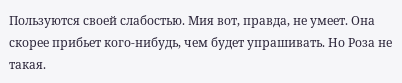Пользуются своей слабостью. Мия вот, правда, не умеет. Она скорее прибьет кого-нибудь, чем будет упрашивать. Но Роза не такая.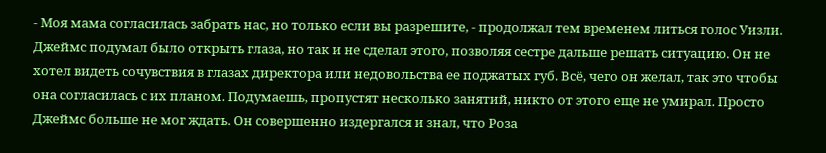- Моя мама согласилась забрать нас, но только если вы разрешите, - продолжал тем временем литься голос Уизли. Джеймс подумал было открыть глаза, но так и не сделал этого, позволяя сестре дальше решать ситуацию. Он не хотел видеть сочувствия в глазах директора или недовольства ее поджатых губ. Всё, чего он желал, так это чтобы она согласилась с их планом. Подумаешь, пропустят несколько занятий, никто от этого еще не умирал. Просто Джеймс больше не мог ждать. Он совершенно издергался и знал, что Роза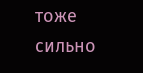тоже сильно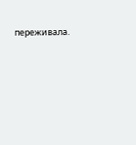переживала.